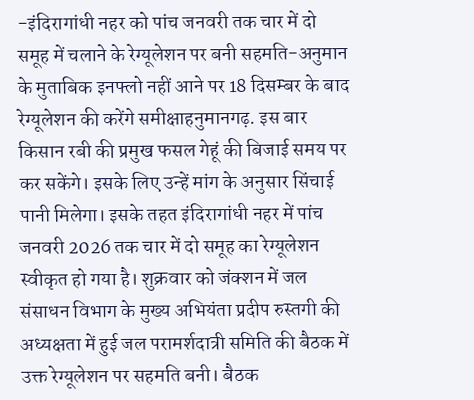-इंदिरागांधी नहर को पांच जनवरी तक चार में दो समूह में चलाने के रेग्यूलेशन पर बनी सहमति-अनुमान के मुताबिक इनफ्लो नहीं आने पर 18 दिसम्बर के बाद रेग्यूलेशन की करेंगे समीक्षाहनुमानगढ़. इस बार किसान रबी की प्रमुख फसल गेहूं की बिजाई समय पर कर सकेंगे। इसके लिए उन्हें मांग के अनुसार सिंचाई पानी मिलेगा। इसके तहत इंदिरागांधी नहर में पांच जनवरी 2026 तक चार में दो समूह का रेग्यूलेशन स्वीकृत हो गया है। शुक्रवार को जंक्शन में जल संसाधन विभाग के मुख्य अभियंता प्रदीप रुस्तगी की अध्यक्षता में हुई जल परामर्शदात्री समिति की बैठक में उक्त रेग्यूलेशन पर सहमति बनी। बैठक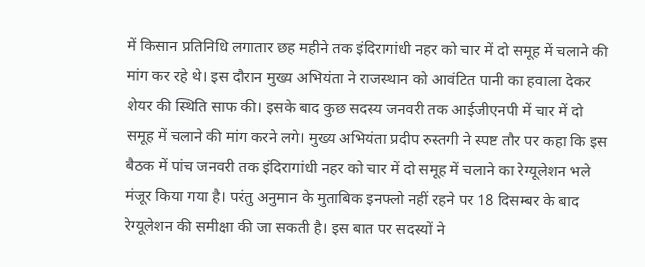में किसान प्रतिनिधि लगातार छह महीने तक इंदिरागांधी नहर को चार में दो समूह में चलाने की मांग कर रहे थे। इस दौरान मुख्य अभियंता ने राजस्थान को आवंटित पानी का हवाला देकर शेयर की स्थिति साफ की। इसके बाद कुछ सदस्य जनवरी तक आईजीएनपी में चार में दो समूह में चलाने की मांग करने लगे। मुख्य अभियंता प्रदीप रुस्तगी ने स्पष्ट तौर पर कहा कि इस बैठक में पांच जनवरी तक इंदिरागांधी नहर को चार में दो समूह में चलाने का रेग्यूलेशन भले मंजूर किया गया है। परंतु अनुमान के मुताबिक इनफ्लो नहीं रहने पर 18 दिसम्बर के बाद रेग्यूलेशन की समीक्षा की जा सकती है। इस बात पर सदस्यों ने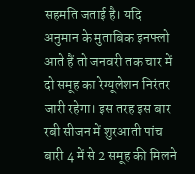सहमति जताई है। यदि अनुमान के मुताबिक इनफ्लो आते हैं तो जनवरी तक चार में दो समूह का रेग्यूलेशन निरंतर जारी रहेगा। इस तरह इस बार रबी सीजन में शुरआती पांच बारी 4 में से 2 समूह की मिलने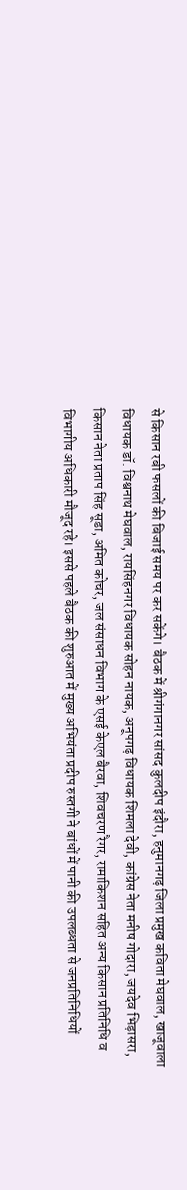से किसान रबी फसलों की बिजाई समय पर कर सकेंगे। बैठक में श्रीगंगानगर सांसद कुलदीप इंदौरा, हनुमानगढ़ जिला प्रमुख कविता मेघवाल, खाजूवाला विधायक डॉ. विश्वनाथ मेघवाल, रायसिंहनगर विधायक सोहन नायक, अनूपगढ़ विधायक शिमला देवी, कांग्रेस नेता मनीष गोदारा, जयदेव भिड़ासरा, किसान नेता प्रताप सिंह सूडा, अमित कोचर, जल संसाधन विभाग के एसई केएल बैरवा, शिवचरण रैगर, रामाकिशन सहित अन्य किसान प्रतिनिधि व विभागीय अधिकारी मौजूद रहे। इससे पहले बैठक की शुरुआत में मुख्य अभियंता प्रदीप रुस्तगी ने बांधों में पानी की उपलब्धता से जनप्रतिनिधियों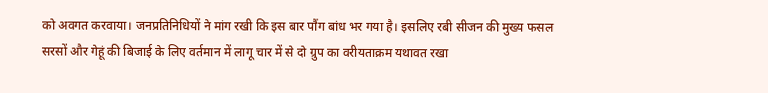को अवगत करवाया। जनप्रतिनिधियों ने मांग रखी कि इस बार पौंग बांध भर गया है। इसलिए रबी सीजन की मुख्य फसल सरसों और गेहूं की बिजाई के लिए वर्तमान में लागू चार में से दो ग्रुप का वरीयताक्रम यथावत रखा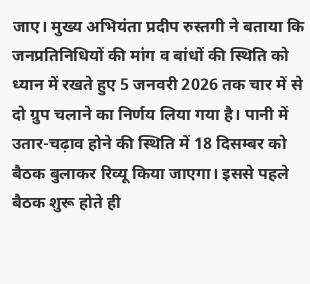जाए। मुख्य अभियंता प्रदीप रुस्तगी ने बताया कि जनप्रतिनिधियों की मांग व बांधों की स्थिति को ध्यान में रखते हुए 5 जनवरी 2026 तक चार में से दो ग्रुप चलाने का निर्णय लिया गया है। पानी में उतार-चढ़ाव होने की स्थिति में 18 दिसम्बर को बैठक बुलाकर रिव्यू किया जाएगा। इससे पहले बैठक शुरू होते ही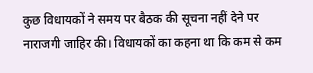कुछ विधायकों ने समय पर बैठक की सूचना नहीं देने पर नाराजगी जाहिर की। विधायकों का कहना था कि कम से कम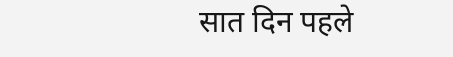सात दिन पहले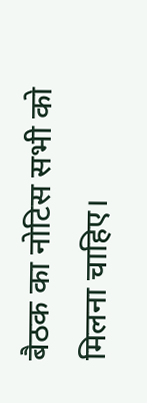बैठक का नोटिस सभी को मिलना चाहिए।